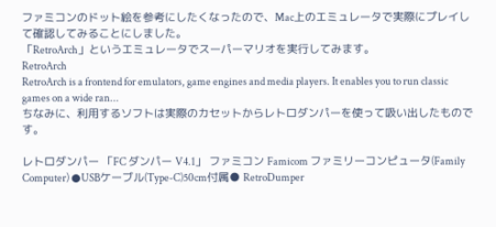ファミコンのドット絵を参考にしたくなったので、Mac上のエミュレータで実際にプレイして確認してみることにしました。
「RetroArch」というエミュレータでスーパーマリオを実行してみます。
RetroArch
RetroArch is a frontend for emulators, game engines and media players. It enables you to run classic games on a wide ran...
ちなみに、利用するソフトは実際のカセットからレトロダンパーを使って吸い出したものです。

レトロダンパー 「FC ダンパー V4.1」 ファミコン Famicom ファミリーコンピュータ(Family Computer) ●USBケーブル(Type-C)50cm付属● RetroDumper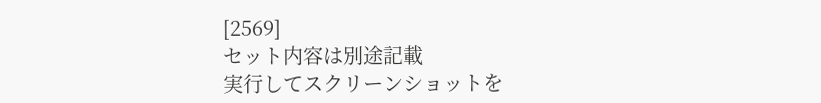[2569]
セット内容は別途記載
実行してスクリーンショットを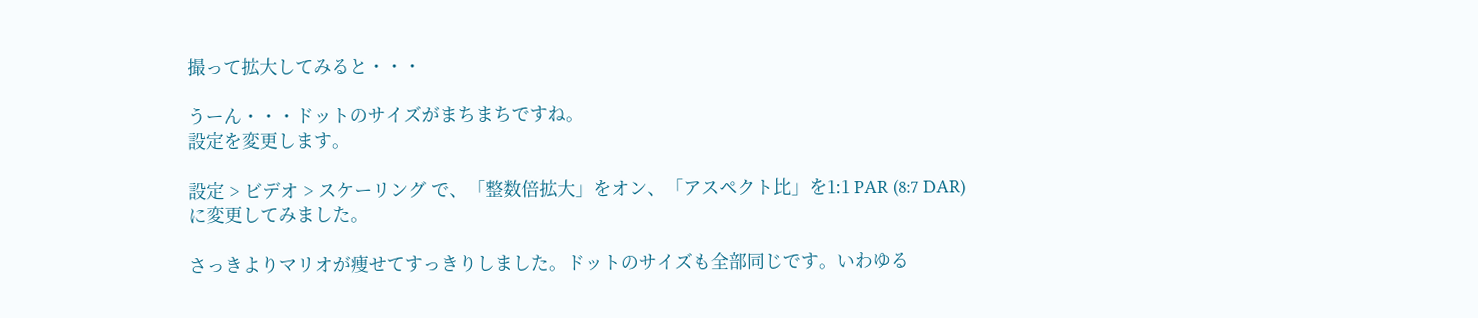撮って拡大してみると・・・

うーん・・・ドットのサイズがまちまちですね。
設定を変更します。

設定 > ビデオ > スケーリング で、「整数倍拡大」をオン、「アスペクト比」を1:1 PAR (8:7 DAR)に変更してみました。

さっきよりマリオが痩せてすっきりしました。ドットのサイズも全部同じです。いわゆる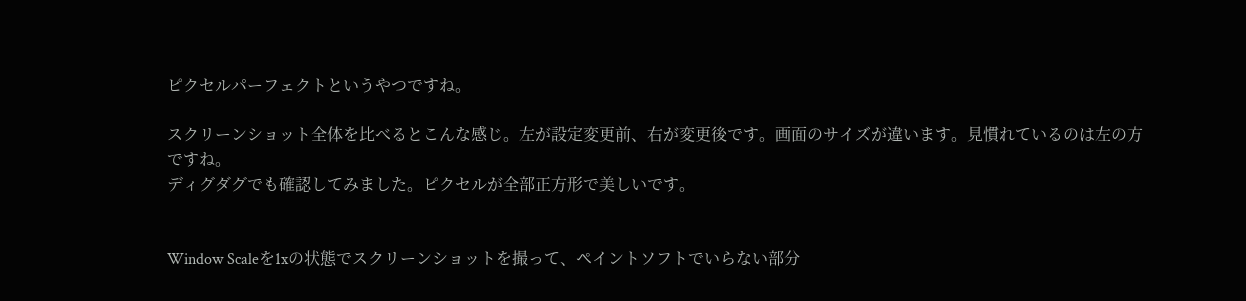ピクセルパーフェクトというやつですね。

スクリーンショット全体を比べるとこんな感じ。左が設定変更前、右が変更後です。画面のサイズが違います。見慣れているのは左の方ですね。
ディグダグでも確認してみました。ピクセルが全部正方形で美しいです。


Window Scaleを1xの状態でスクリーンショットを撮って、ペイントソフトでいらない部分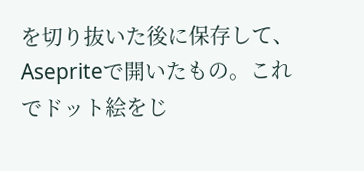を切り抜いた後に保存して、Asepriteで開いたもの。これでドット絵をじ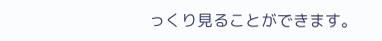っくり見ることができます。